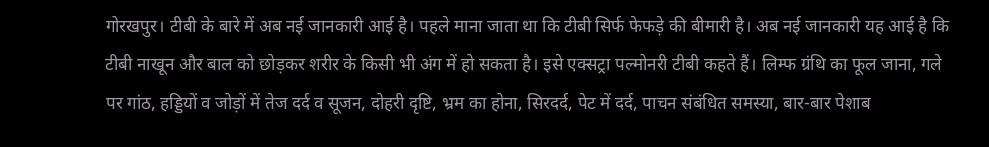गोरखपुर। टीबी के बारे में अब नई जानकारी आई है। पहले माना जाता था कि टीबी सिर्फ फेफड़े की बीमारी है। अब नई जानकारी यह आई है कि टीबी नाखून और बाल को छोड़कर शरीर के किसी भी अंग में हो सकता है। इसे एक्सट्रा पल्मोनरी टीबी कहते हैं। लिम्फ ग्रंथि का फूल जाना, गले पर गांठ, हड्डियों व जोड़ों में तेज दर्द व सूजन, दोहरी दृष्टि, भ्रम का होना, सिरदर्द, पेट में दर्द, पाचन संबंधित समस्या, बार-बार पेशाब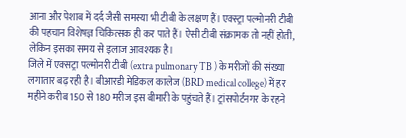आना और पेशाब में दर्द जैसी समस्या भी टीबी के लक्षण हैं। एक्स्ट्रा पल्मोनरी टीबी की पहचान विशेषज्ञ चिकित्सक ही कर पाते हैं। ऐसी टीबी संक्रामक तो नहीं होती, लेकिन इसका समय से इलाज आवश्यक है।
जिले में एक्सट्रा पल्मोनरी टीबी (extra pulmonary TB ) के मरीजों की संख्या लगातार बढ़ रही है। बीआरडी मेडिकल कालेज (BRD medical college) में हर महीने करीब 150 से 180 मरीज इस बीमारी के पहुंचते हैं। ट्रांसपोर्टनगर के रहने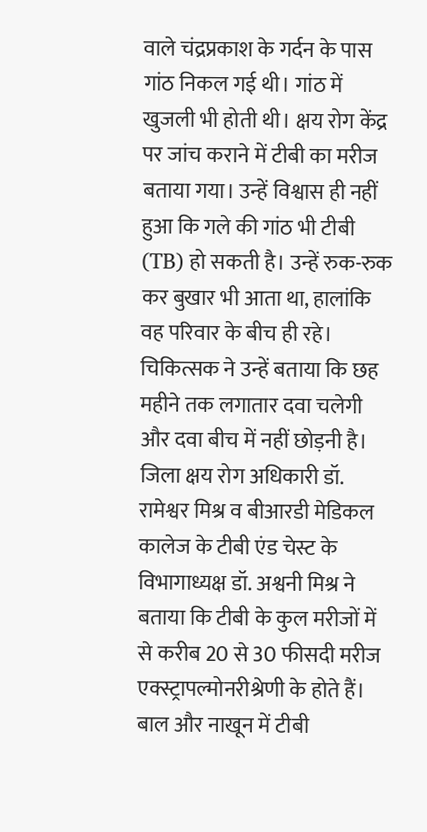वाले चंद्रप्रकाश के गर्दन के पास गांठ निकल गई थी। गांठ में खुजली भी होती थी। क्षय रोग केंद्र पर जांच कराने में टीबी का मरीज बताया गया। उन्हें विश्वास ही नहीं हुआ कि गले की गांठ भी टीबी (TB) हो सकती है। उन्हें रुक-रुक कर बुखार भी आता था, हालांकि वह परिवार के बीच ही रहे। चिकित्सक ने उन्हें बताया कि छह महीने तक लगातार दवा चलेगी और दवा बीच में नहीं छोड़नी है।
जिला क्षय रोग अधिकारी डॉ. रामेश्वर मिश्र व बीआरडी मेडिकल कालेज के टीबी एंड चेस्ट के विभागाध्यक्ष डॉ. अश्वनी मिश्र ने बताया कि टीबी के कुल मरीजों में से करीब 20 से 30 फीसदी मरीज एक्स्ट्रापल्मोनरीश्रेणी के होते हैं। बाल और नाखून में टीबी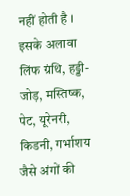नहीं होती है । इसके अलावा लिंफ ग्रंथि, हड्डी-जोड़, मस्तिष्क, पेट, यूरेनरी, किडनी, गर्भाशय जैसे अंगों की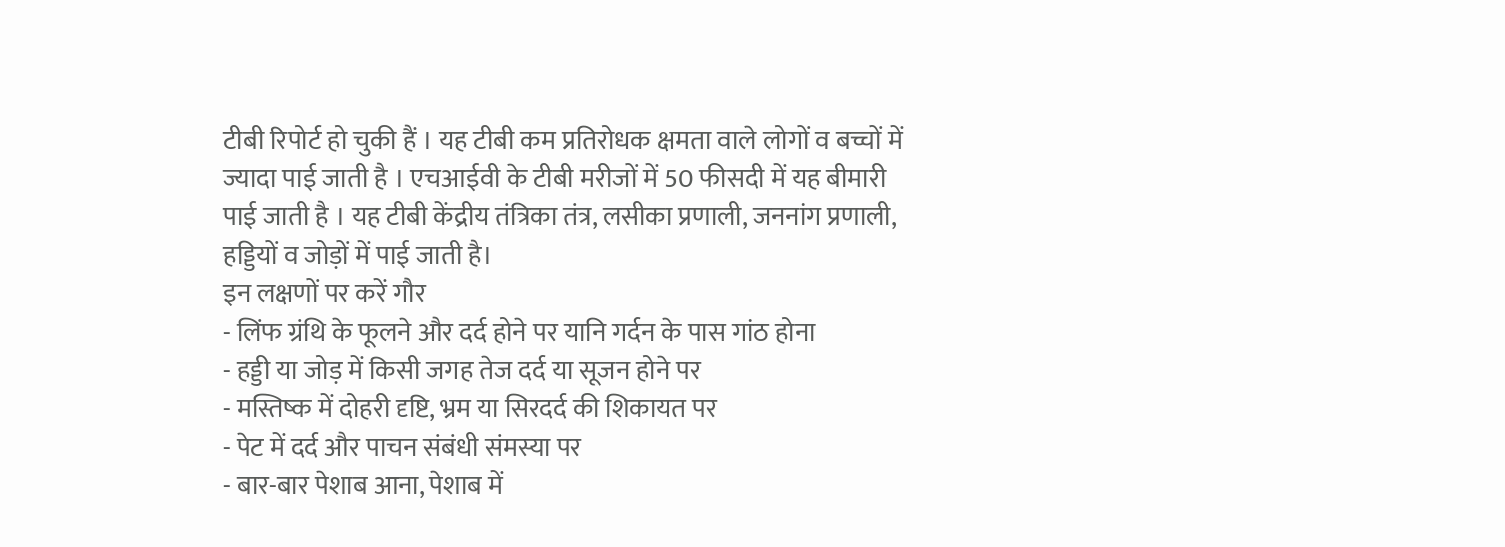टीबी रिपोर्ट हो चुकी हैं । यह टीबी कम प्रतिरोधक क्षमता वाले लोगों व बच्चों में ज्यादा पाई जाती है । एचआईवी के टीबी मरीजों में 50 फीसदी में यह बीमारी पाई जाती है । यह टीबी केंद्रीय तंत्रिका तंत्र, लसीका प्रणाली, जननांग प्रणाली, हड्डियों व जोड़ों में पाई जाती है।
इन लक्षणों पर करें गौर
- लिंफ ग्रंथि के फूलने और दर्द होने पर यानि गर्दन के पास गांठ होना
- हड्डी या जोड़ में किसी जगह तेज दर्द या सूजन होने पर
- मस्तिष्क में दोहरी दृष्टि, भ्रम या सिरदर्द की शिकायत पर
- पेट में दर्द और पाचन संबंधी संमस्या पर
- बार-बार पेशाब आना, पेशाब में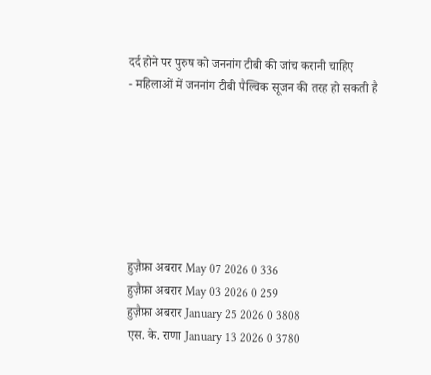दर्द होने पर पुरुष को जननांग टीबी की जांच करानी चाहिए
- महिलाओं में जननांग टीबी पैल्विक सूजन की तरह हो सकती है







हुज़ैफ़ा अबरार May 07 2026 0 336
हुज़ैफ़ा अबरार May 03 2026 0 259
हुज़ैफ़ा अबरार January 25 2026 0 3808
एस. के. राणा January 13 2026 0 3780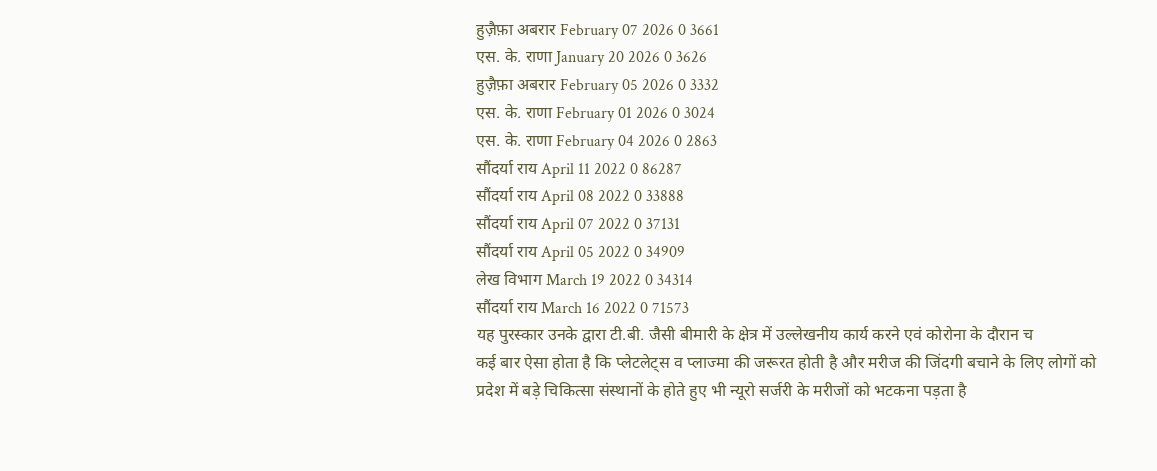हुज़ैफ़ा अबरार February 07 2026 0 3661
एस. के. राणा January 20 2026 0 3626
हुज़ैफ़ा अबरार February 05 2026 0 3332
एस. के. राणा February 01 2026 0 3024
एस. के. राणा February 04 2026 0 2863
सौंदर्या राय April 11 2022 0 86287
सौंदर्या राय April 08 2022 0 33888
सौंदर्या राय April 07 2022 0 37131
सौंदर्या राय April 05 2022 0 34909
लेख विभाग March 19 2022 0 34314
सौंदर्या राय March 16 2022 0 71573
यह पुरस्कार उनके द्वारा टी.बी. जैसी बीमारी के क्षेत्र में उल्लेखनीय कार्य करने एवं कोरोना के दौरान च
कई बार ऐसा होता है कि प्लेटलेट्स व प्लाज्मा की जरूरत होती है और मरीज की जिंदगी बचाने के लिए लोगों को
प्रदेश में बड़े चिकित्सा संस्थानों के होते हुए भी न्यूरो सर्जरी के मरीजों को भटकना पड़ता है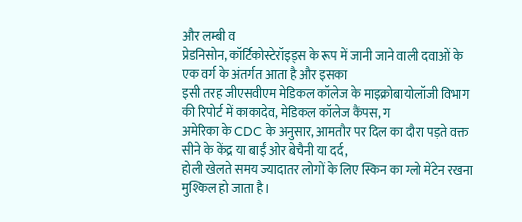और लम्बी व
प्रेडनिसोन, कॉर्टिकोस्टेरॉइड्स के रूप में जानी जाने वाली दवाओं के एक वर्ग के अंतर्गत आता है और इसका
इसी तरह जीएसवीएम मेडिकल कॉलेज के माइक्रोबायोलॉजी विभाग की रिपोर्ट में काकादेव, मेडिकल कॉलेज कैंपस, ग
अमेरिका के CDC के अनुसार, आमतौर पर दिल का दौरा पड़ते वक्त सीने के केंद्र या बाईं ओर बेचैनी या दर्द,
होली खेलते समय ज्यादातर लोगों के लिए स्किन का ग्लो मेंटेन रखना मुश्किल हो जाता है।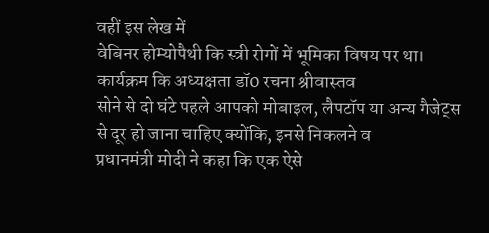वहीं इस लेख में
वेबिनर होम्योपैथी कि स्त्री रोगों में भूमिका विषय पर था। कार्यक्रम कि अध्यक्षता डॉ0 रचना श्रीवास्तव
सोने से दो घंटे पहले आपको मोबाइल, लैपटॉप या अन्य गैजेट्स से दूर हो जाना चाहिए क्योंकि, इनसे निकलने व
प्रधानमंत्री मोदी ने कहा कि एक ऐसे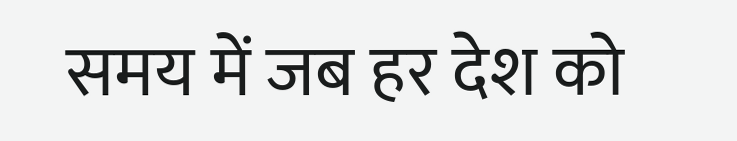समय में जब हर देश को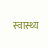स्वास्थ्य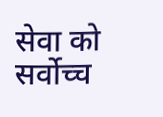सेवा को सर्वोच्च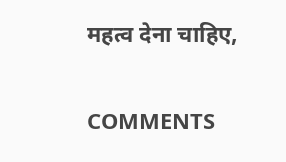महत्व देना चाहिए,

COMMENTS